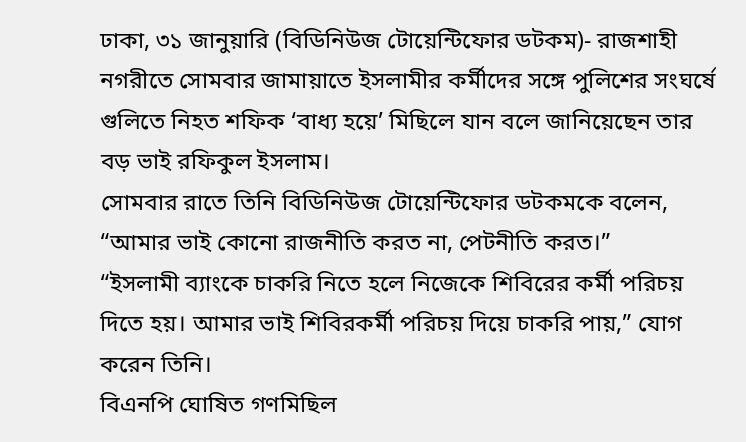ঢাকা, ৩১ জানুয়ারি (বিডিনিউজ টোয়েন্টিফোর ডটকম)- রাজশাহী নগরীতে সোমবার জামায়াতে ইসলামীর কর্মীদের সঙ্গে পুলিশের সংঘর্ষে গুলিতে নিহত শফিক ‘বাধ্য হয়ে’ মিছিলে যান বলে জানিয়েছেন তার বড় ভাই রফিকুল ইসলাম।
সোমবার রাতে তিনি বিডিনিউজ টোয়েন্টিফোর ডটকমকে বলেন, “আমার ভাই কোনো রাজনীতি করত না, পেটনীতি করত।”
“ইসলামী ব্যাংকে চাকরি নিতে হলে নিজেকে শিবিরের কর্মী পরিচয় দিতে হয়। আমার ভাই শিবিরকর্মী পরিচয় দিয়ে চাকরি পায়,” যোগ করেন তিনি।
বিএনপি ঘোষিত গণমিছিল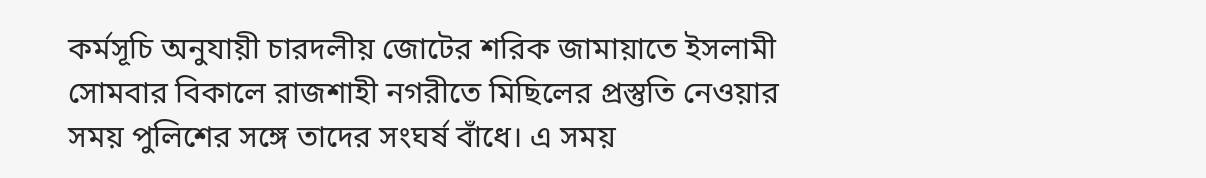কর্মসূচি অনুযায়ী চারদলীয় জোটের শরিক জামায়াতে ইসলামী সোমবার বিকালে রাজশাহী নগরীতে মিছিলের প্রস্তুতি নেওয়ার সময় পুলিশের সঙ্গে তাদের সংঘর্ষ বাঁধে। এ সময়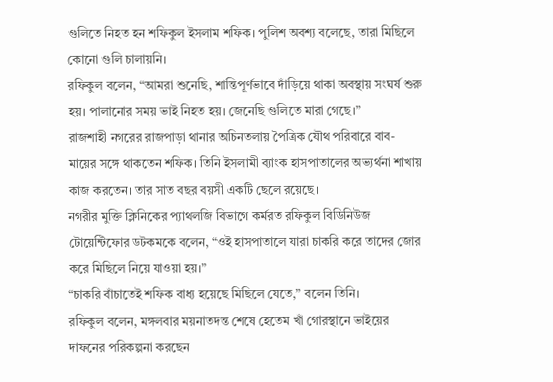গুলিতে নিহত হন শফিকুল ইসলাম শফিক। পুলিশ অবশ্য বলেছে, তারা মিছিলে কোনো গুলি চালায়নি।
রফিকুল বলেন, “আমরা শুনেছি, শান্তিপূর্ণভাবে দাঁড়িয়ে থাকা অবস্থায় সংঘর্ষ শুরু হয়। পালানোর সময় ভাই নিহত হয়। জেনেছি গুলিতে মারা গেছে।”
রাজশাহী নগরের রাজপাড়া থানার অচিনতলায় পৈত্রিক যৌথ পরিবারে বাব-মায়ের সঙ্গে থাকতেন শফিক। তিনি ইসলামী ব্যাংক হাসপাতালের অভ্যর্থনা শাখায় কাজ করতেন। তার সাত বছর বয়সী একটি ছেলে রয়েছে।
নগরীর মুক্তি ক্লিনিকের প্যাথলজি বিভাগে কর্মরত রফিকুল বিডিনিউজ টোয়েন্টিফোর ডটকমকে বলেন, “ওই হাসপাতালে যারা চাকরি করে তাদের জোর করে মিছিলে নিয়ে যাওয়া হয়।”
“চাকরি বাঁচাতেই শফিক বাধ্য হয়েছে মিছিলে যেতে,” বলেন তিনি।
রফিকুল বলেন, মঙ্গলবার ময়নাতদন্ত শেষে হেতেম খাঁ গোরস্থানে ভাইয়ের দাফনের পরিকল্পনা করছেন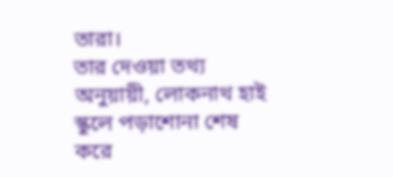তারা।
তার দেওয়া তথ্য অনুয়ায়ী, লোকনাথ হাই স্কুলে পড়াশোনা শেষ করে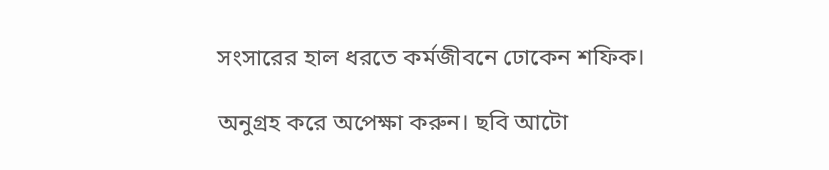সংসারের হাল ধরতে কর্মজীবনে ঢোকেন শফিক।

অনুগ্রহ করে অপেক্ষা করুন। ছবি আটো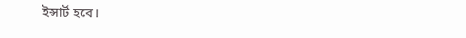ইন্সার্ট হবে।